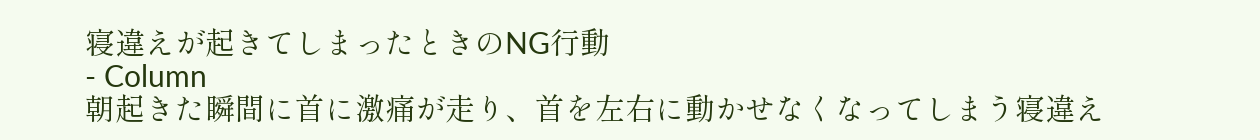寝違えが起きてしまったときのNG行動
- Column
朝起きた瞬間に首に激痛が走り、首を左右に動かせなくなってしまう寝違え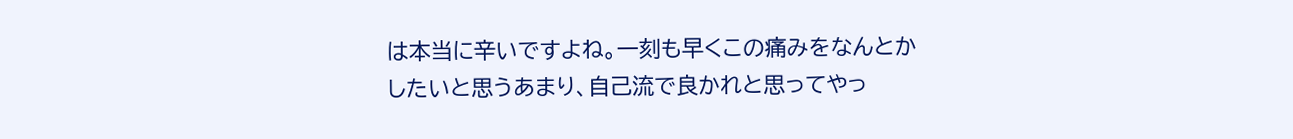は本当に辛いですよね。一刻も早くこの痛みをなんとかしたいと思うあまり、自己流で良かれと思ってやっ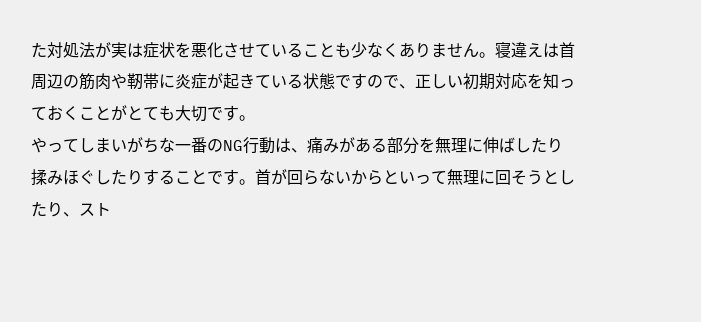た対処法が実は症状を悪化させていることも少なくありません。寝違えは首周辺の筋肉や靭帯に炎症が起きている状態ですので、正しい初期対応を知っておくことがとても大切です。
やってしまいがちな一番のNG行動は、痛みがある部分を無理に伸ばしたり揉みほぐしたりすることです。首が回らないからといって無理に回そうとしたり、スト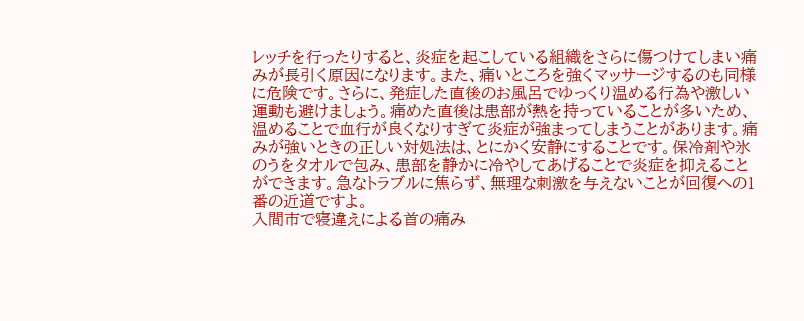レッチを行ったりすると、炎症を起こしている組織をさらに傷つけてしまい痛みが長引く原因になります。また、痛いところを強くマッサージするのも同様に危険です。さらに、発症した直後のお風呂でゆっくり温める行為や激しい運動も避けましょう。痛めた直後は患部が熱を持っていることが多いため、温めることで血行が良くなりすぎて炎症が強まってしまうことがあります。痛みが強いときの正しい対処法は、とにかく安静にすることです。保冷剤や氷のうをタオルで包み、患部を静かに冷やしてあげることで炎症を抑えることができます。急なトラブルに焦らず、無理な刺激を与えないことが回復への1番の近道ですよ。
入間市で寝違えによる首の痛み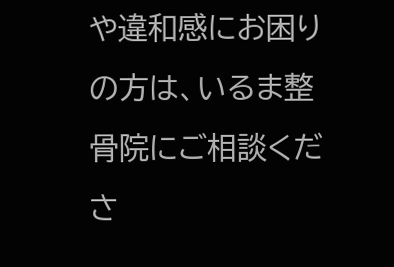や違和感にお困りの方は、いるま整骨院にご相談くださ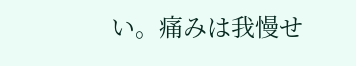い。痛みは我慢せ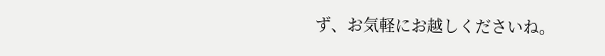ず、お気軽にお越しくださいね。